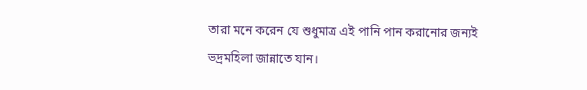তারা মনে করেন যে শুধুমাত্র এই পানি পান করানোর জন্যই ভদ্রমহিলা জান্নাতে যান।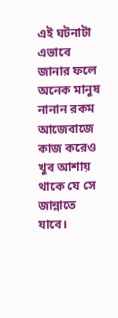এই ঘটনাটা এভাবে জানার ফলে অনেক মানুষ নানান রকম আজেবাজে কাজ করেও খুব আশায় থাকে যে সে জান্নাতে যাবে।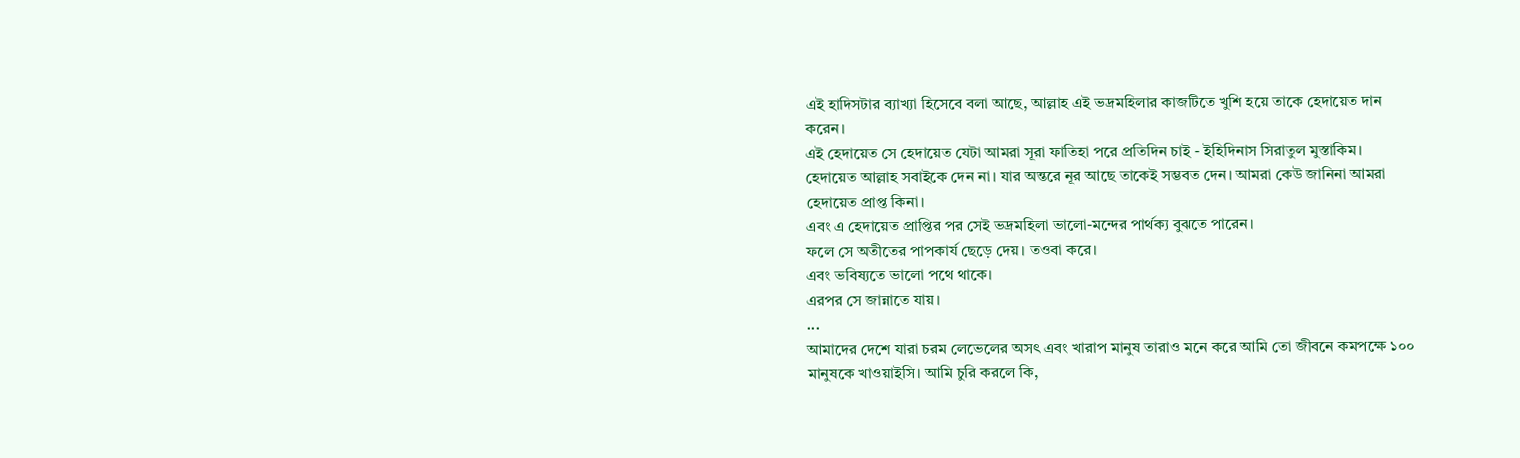এই হাদিসটার ব্যাখ্যা হিসেবে বলা আছে, আল্লাহ এই ভদ্রমহিলার কাজটিতে খুশি হয়ে তাকে হেদায়েত দান করেন।
এই হেদায়েত সে হেদায়েত যেটা আমরা সূরা ফাতিহা পরে প্রতিদিন চাই - ইহিদিনাস সিরাতুল মুস্তাকিম।
হেদায়েত আল্লাহ সবাইকে দেন না। যার অন্তরে নূর আছে তাকেই সম্ভবত দেন। আমরা কেউ জানিনা আমরা হেদায়েত প্রাপ্ত কিনা।
এবং এ হেদায়েত প্রাপ্তির পর সেই ভদ্রমহিলা ভালো-মন্দের পার্থক্য বুঝতে পারেন।
ফলে সে অতীতের পাপকার্য ছেড়ে দেয়। তওবা করে।
এবং ভবিষ্যতে ভালো পথে থাকে।
এরপর সে জান্নাতে যায়।
...
আমাদের দেশে যারা চরম লেভেলের অসৎ এবং খারাপ মানুষ তারাও মনে করে আমি তো জীবনে কমপক্ষে ১০০ মানুষকে খাওয়াইসি। আমি চুরি করলে কি,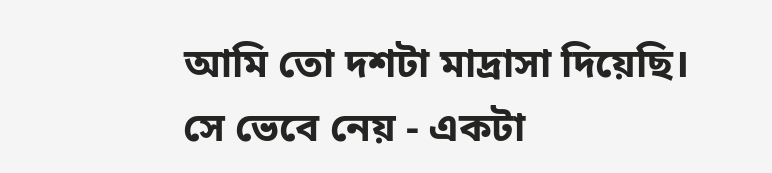আমি তো দশটা মাদ্রাসা দিয়েছি।
সে ভেবে নেয় - একটা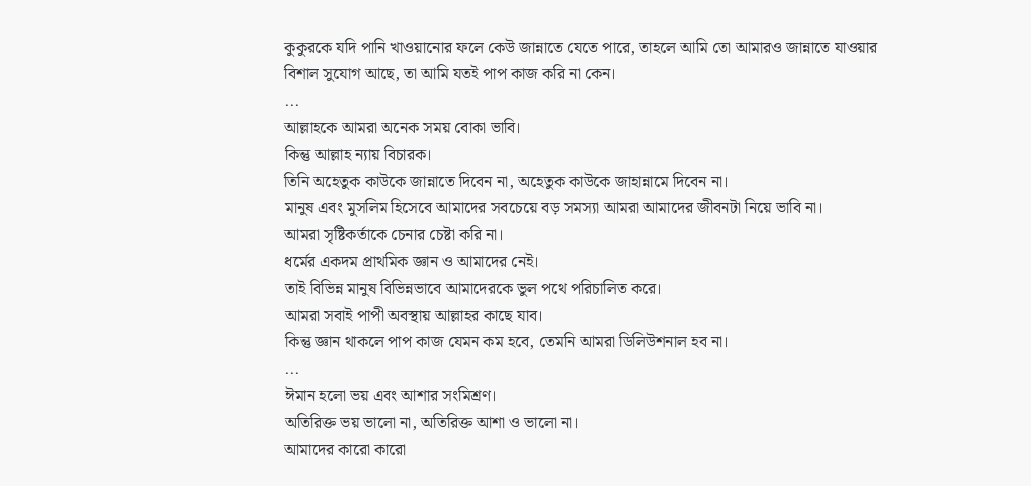কুকুরকে যদি পানি খাওয়ানোর ফলে কেউ জান্নাতে যেতে পারে, তাহলে আমি তো আমারও জান্নাতে যাওয়ার বিশাল সুযোগ আছে, তা আমি যতই পাপ কাজ করি না কেন।
...
আল্লাহকে আমরা অনেক সময় বোকা ভাবি।
কিন্তু আল্লাহ ন্যায় বিচারক।
তিনি অহেতুক কাউকে জান্নাতে দিবেন না, অহেতুক কাউকে জাহান্নামে দিবেন না।
মানুষ এবং মুসলিম হিসেবে আমাদের সবচেয়ে বড় সমস্যা আমরা আমাদের জীবনটা নিয়ে ভাবি না।
আমরা সৃষ্টিকর্তাকে চেনার চেষ্টা করি না।
ধর্মের একদম প্রাথমিক জ্ঞান ও আমাদের নেই।
তাই বিভিন্ন মানুষ বিভিন্নভাবে আমাদেরকে ভুল পথে পরিচালিত করে।
আমরা সবাই পাপী অবস্থায় আল্লাহর কাছে যাব।
কিন্তু জ্ঞান থাকলে পাপ কাজ যেমন কম হবে, তেমনি আমরা ডিলিউশনাল হব না।
...
ঈমান হলো ভয় এবং আশার সংমিশ্রণ।
অতিরিক্ত ভয় ভালো না, অতিরিক্ত আশা ও ভালো না।
আমাদের কারো কারো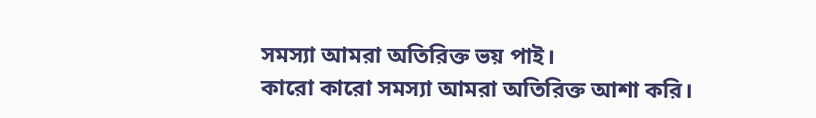সমস্যা আমরা অতিরিক্ত ভয় পাই।
কারো কারো সমস্যা আমরা অতিরিক্ত আশা করি।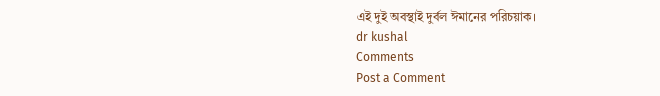এই দুই অবস্থাই দুর্বল ঈমানের পরিচয়াক।
dr kushal
Comments
Post a Comment